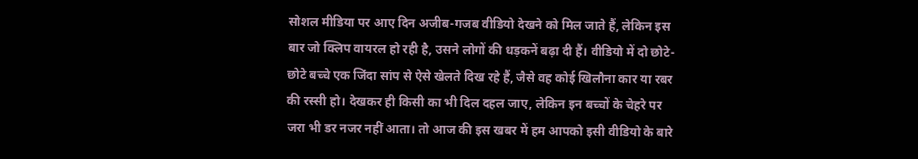सोशल मीडिया पर आए दिन अजीब-गजब वीडियो देखने को मिल जाते हैं, लेकिन इस बार जो क्लिप वायरल हो रही है, उसने लोगों की धड़कनें बढ़ा दी हैं। वीडियो में दो छोटे-छोटे बच्चे एक जिंदा सांप से ऐसे खेलते दिख रहे हैं, जैसे वह कोई खिलौना कार या रबर की रस्सी हो। देखकर ही किसी का भी दिल दहल जाए, लेकिन इन बच्चों के चेहरे पर जरा भी डर नजर नहीं आता। तो आज की इस खबर में हम आपको इसी वीडियो के बारे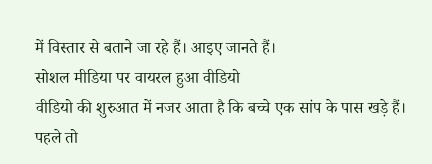में विस्तार से बताने जा रहे हैं। आइए जानते हैं।
सोशल मीडिया पर वायरल हुआ वीडियो
वीडियो की शुरुआत में नजर आता है कि बच्चे एक सांप के पास खड़े हैं। पहले तो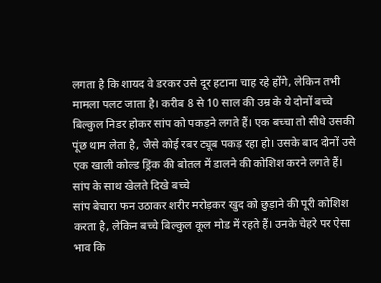लगता है कि शायद वे डरकर उसे दूर हटाना चाह रहे होंगे, लेकिन तभी मामला पलट जाता है। करीब 8 से 10 साल की उम्र के ये दोनों बच्चे बिल्कुल निडर होकर सांप को पकड़ने लगते हैं। एक बच्चा तो सीधे उसकी पूंछ थाम लेता है, जैसे कोई रबर ट्यूब पकड़ रहा हो। उसके बाद दोनों उसे एक खाली कोल्ड ड्रिंक की बोतल में डालने की कोशिश करने लगते हैं।
सांप के साथ खेलते दिखे बच्चे
सांप बेचारा फन उठाकर शरीर मरोड़कर खुद को छुड़ाने की पूरी कोशिश करता है, लेकिन बच्चे बिल्कुल कूल मोड में रहते हैं। उनके चेहरे पर ऐसा भाव कि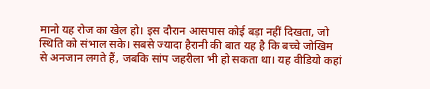मानो यह रोज का खेल हो। इस दौरान आसपास कोई बड़ा नहीं दिखता, जो स्थिति को संभाल सके। सबसे ज्यादा हैरानी की बात यह है कि बच्चे जोखिम से अनजान लगते हैं, जबकि सांप जहरीला भी हो सकता था। यह वीडियो कहां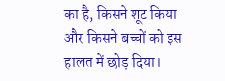का है, किसने शूट किया और किसने बच्चों को इस हालत में छोड़ दिया।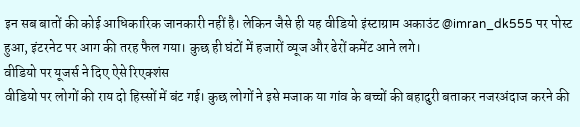इन सब बातों की कोई आधिकारिक जानकारी नहीं है। लेकिन जैसे ही यह वीडियो इंस्टाग्राम अकाउंट @imran_dk555 पर पोस्ट हुआ, इंटरनेट पर आग की तरह फैल गया। कुछ ही घंटों में हजारों व्यूज और ढेरों कमेंट आने लगे।
वीडियो पर यूजर्स ने दिए ऐसे रिएक्शंस
वीडियो पर लोगों की राय दो हिस्सों में बंट गई। कुछ लोगों ने इसे मजाक या गांव के बच्चों की बहादुरी बताकर नजरअंदाज करने की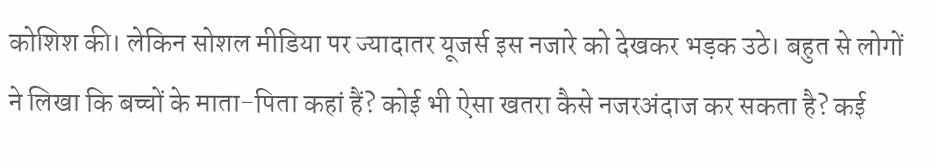कोशिश की। लेकिन सोशल मीडिया पर ज्यादातर यूजर्स इस नजारे को देखकर भड़क उठे। बहुत से लोगों ने लिखा कि बच्चों के माता-पिता कहां हैं? कोई भी ऐसा खतरा कैसे नजरअंदाज कर सकता है? कई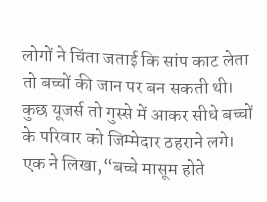लोगों ने चिंता जताई कि सांप काट लेता तो बच्चों की जान पर बन सकती थी। कुछ यूजर्स तो गुस्से में आकर सीधे बच्चों के परिवार को जिम्मेदार ठहराने लगे। एक ने लिखा,“बच्चे मासूम होते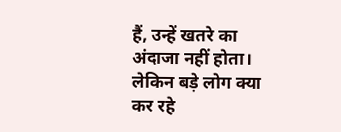हैं, उन्हें खतरे का अंदाजा नहीं होता। लेकिन बड़े लोग क्या कर रहे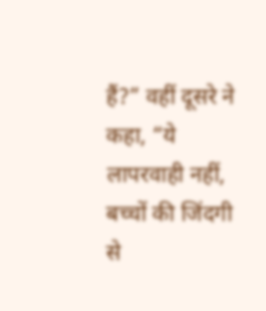हैं?” वहीं दूसरे ने कहा, “ये लापरवाही नहीं, बच्चों की जिंदगी से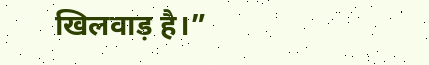खिलवाड़ है।”